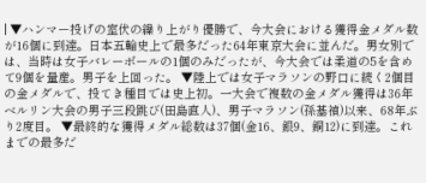| ▼ハンマー投げの室伏の繰り上がり優勝で、今大会における獲得金メダル数が16個に到達。日本五輪史上で最多だった64年東京大会に並んだ。男女別では、当時は女子バレーボールの1個のみだったが、今大会では柔道の5を含めて9個を量産。男子を上回った。 ▼陸上では女子マラソンの野口に続く2個目の金メダルで、投てき種目では史上初。一大会で複数の金メダル獲得は36年ベルリン大会の男子三段跳び(田島直人)、男子マラソン(孫基禎)以来、68年ぶり2度目。 ▼最終的な獲得メダル総数は37個(金16、銀9、銅12)に到達。これまでの最多だ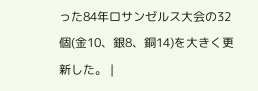った84年ロサンゼルス大会の32個(金10、銀8、銅14)を大きく更新した。 |